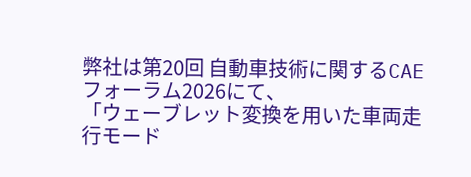弊社は第20回 自動車技術に関するCAEフォーラム2026にて、
「ウェーブレット変換を用いた車両走行モード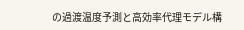の過渡温度予測と高効率代理モデル構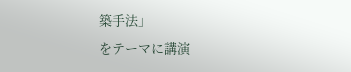築手法」
をテーマに講演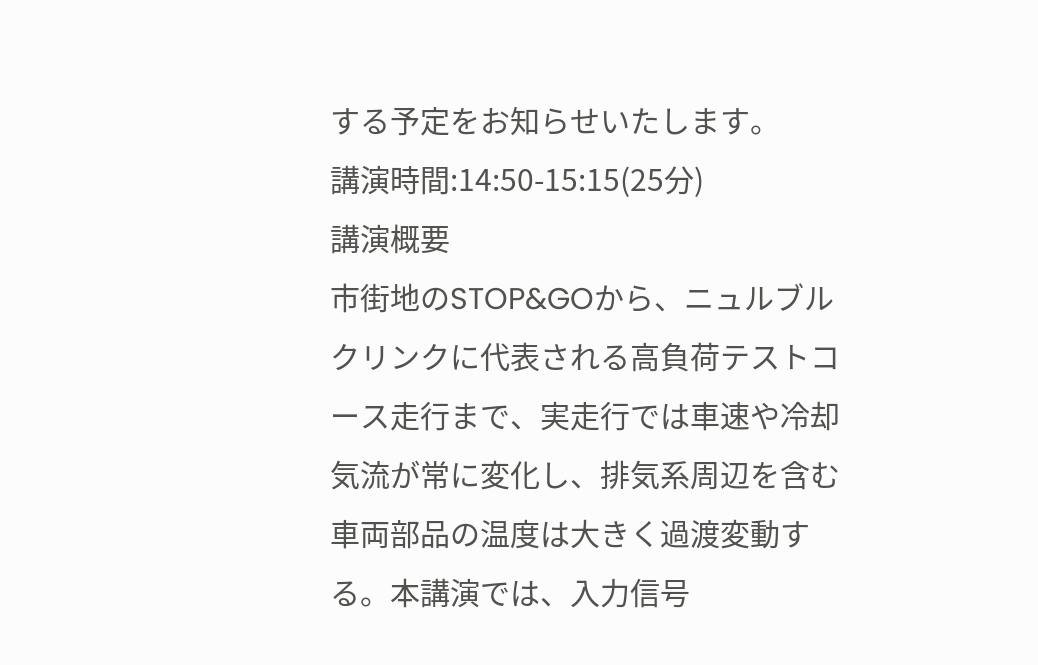する予定をお知らせいたします。
講演時間:14:50-15:15(25分)
講演概要
市街地のSTOP&GOから、ニュルブルクリンクに代表される高負荷テストコース走行まで、実走行では車速や冷却気流が常に変化し、排気系周辺を含む車両部品の温度は大きく過渡変動する。本講演では、入力信号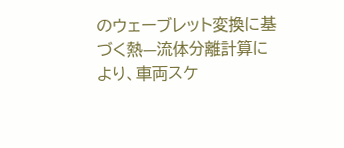のウェーブレット変換に基づく熱—流体分離計算により、車両スケ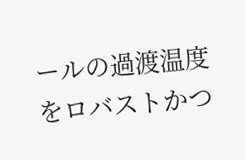ールの過渡温度をロバストかつ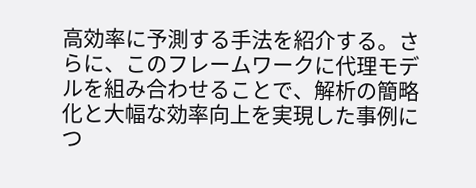高効率に予測する手法を紹介する。さらに、このフレームワークに代理モデルを組み合わせることで、解析の簡略化と大幅な効率向上を実現した事例につ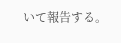いて報告する。